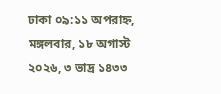ঢাকা ০৯:১১ অপরাহ্ন, মঙ্গলবার, ১৮ অগাস্ট ২০২৬, ৩ ভাদ্র ১৪৩৩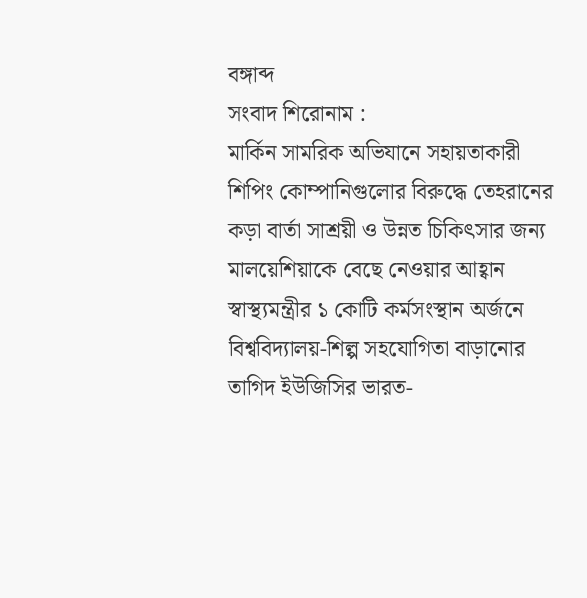বঙ্গাব্দ
সংবাদ শিরোনাম :
মার্কিন সামরিক অভিযানে সহায়তাকারী শিপিং কোম্পানিগুলোর বিরুদ্ধে তেহরানের কড়া বার্তা সাশ্রয়ী ও উন্নত চিকিৎসার জন্য মালয়েশিয়াকে বেছে নেওয়ার আহ্বান স্বাস্থ্যমন্ত্রীর ১ কোটি কর্মসংস্থান অর্জনে বিশ্ববিদ্যালয়-শিল্প সহযোগিতা বাড়ানোর তাগিদ ইউজিসির ভারত-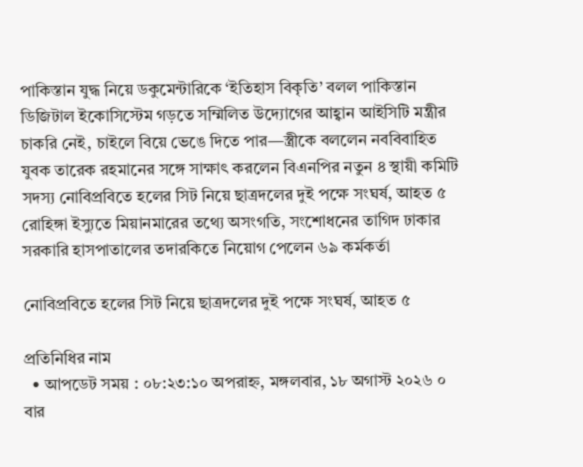পাকিস্তান যুদ্ধ নিয়ে ডকুমেন্টারিকে ‘ইতিহাস বিকৃতি’ বলল পাকিস্তান ডিজিটাল ইকোসিস্টেম গড়তে সম্মিলিত উদ্যোগের আহ্বান আইসিটি মন্ত্রীর চাকরি নেই, চাইলে বিয়ে ভেঙে দিতে পার—স্ত্রীকে বললেন নববিবাহিত যুবক তারেক রহমানের সঙ্গে সাক্ষাৎ করলেন বিএনপির নতুন ৪ স্থায়ী কমিটি সদস্য নোবিপ্রবিতে হলের সিট নিয়ে ছাত্রদলের দুই পক্ষে সংঘর্ষ, আহত ৫ রোহিঙ্গা ইস্যুতে মিয়ানমারের তথ্যে অসংগতি, সংশোধনের তাগিদ ঢাকার সরকারি হাসপাতালের তদারকিতে নিয়োগ পেলেন ৬৯ কর্মকর্তা

নোবিপ্রবিতে হলের সিট নিয়ে ছাত্রদলের দুই পক্ষে সংঘর্ষ, আহত ৫

প্রতিনিধির নাম
  • আপডেট সময় : ০৮:২৩:১০ অপরাহ্ন, মঙ্গলবার, ১৮ অগাস্ট ২০২৬ ০ বার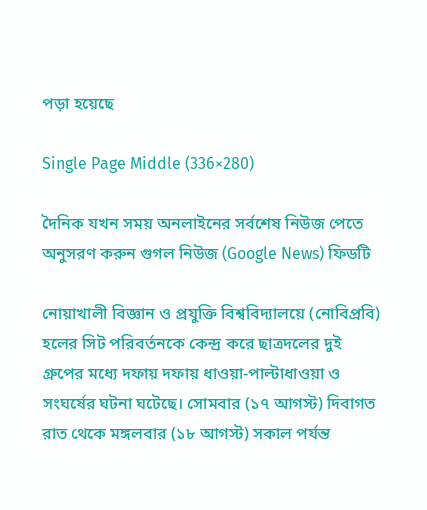পড়া হয়েছে

Single Page Middle (336×280)

দৈনিক যখন সময় অনলাইনের সর্বশেষ নিউজ পেতে অনুসরণ করুন গুগল নিউজ (Google News) ফিডটি

নোয়াখালী বিজ্ঞান ও প্রযুক্তি বিশ্ববিদ্যালয়ে (নোবিপ্রবি) হলের সিট পরিবর্তনকে কেন্দ্র করে ছাত্রদলের দুই গ্রুপের মধ্যে দফায় দফায় ধাওয়া-পাল্টাধাওয়া ও সংঘর্ষের ঘটনা ঘটেছে। সোমবার (১৭ আগস্ট) দিবাগত রাত থেকে মঙ্গলবার (১৮ আগস্ট) সকাল পর্যন্ত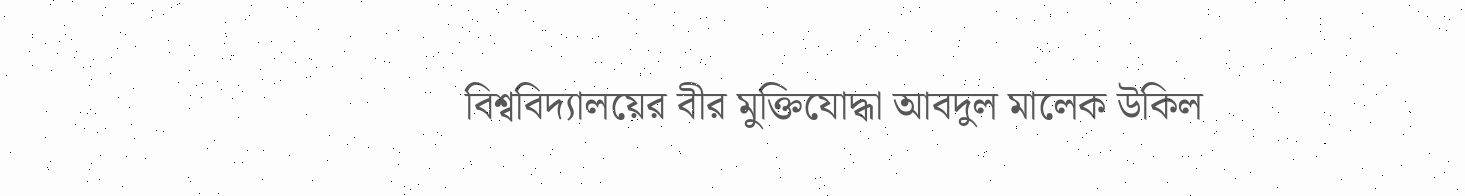বিশ্ববিদ্যালয়ের বীর মুক্তিযোদ্ধা আবদুল মালেক উকিল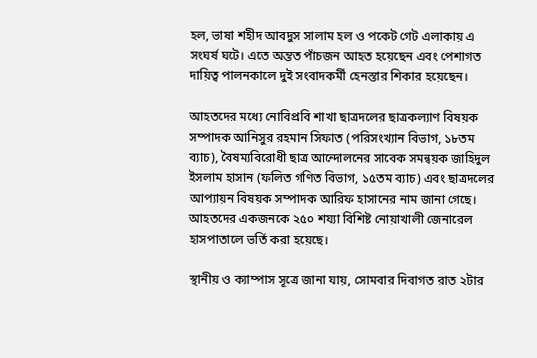হল, ভাষা শহীদ আবদুস সালাম হল ও পকেট গেট এলাকায় এ সংঘর্ষ ঘটে। এতে অন্তত পাঁচজন আহত হয়েছেন এবং পেশাগত দায়িত্ব পালনকালে দুই সংবাদকর্মী হেনস্তার শিকার হয়েছেন।

আহতদের মধ্যে নোবিপ্রবি শাখা ছাত্রদলের ছাত্রকল্যাণ বিষয়ক সম্পাদক আনিসুর রহমান সিফাত (পরিসংখ্যান বিভাগ, ১৮তম ব্যাচ), বৈষম্যবিরোধী ছাত্র আন্দোলনের সাবেক সমন্বয়ক জাহিদুল ইসলাম হাসান (ফলিত গণিত বিভাগ, ১৫তম ব্যাচ) এবং ছাত্রদলের আপ্যায়ন বিষয়ক সম্পাদক আরিফ হাসানের নাম জানা গেছে। আহতদের একজনকে ২৫০ শয্যা বিশিষ্ট নোয়াখালী জেনারেল হাসপাতালে ভর্তি করা হয়েছে।

স্থানীয় ও ক্যাম্পাস সূত্রে জানা যায়, সোমবার দিবাগত রাত ২টার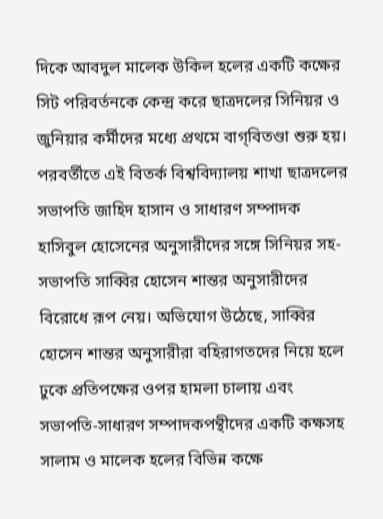দিকে আবদুল মালেক উকিল হলের একটি কক্ষের সিট পরিবর্তনকে কেন্দ্র করে ছাত্রদলের সিনিয়র ও জুনিয়ার কর্মীদের মধ্যে প্রথমে বাগ্‌বিতণ্ডা শুরু হয়। পরবর্তীতে এই বিতর্ক বিশ্ববিদ্যালয় শাখা ছাত্রদলের সভাপতি জাহিদ হাসান ও সাধারণ সম্পাদক হাসিবুল হোসেনের অনুসারীদের সঙ্গে সিনিয়র সহ-সভাপতি সাব্বির হোসেন শান্তর অনুসারীদের বিরোধে রূপ নেয়। অভিযোগ উঠেছে, সাব্বির হোসেন শান্তর অনুসারীরা বহিরাগতদের নিয়ে হলে ঢুকে প্রতিপক্ষের ওপর হামলা চালায় এবং সভাপতি-সাধারণ সম্পাদকপন্থীদের একটি কক্ষসহ সালাম ও মালেক হলের বিভিন্ন কক্ষে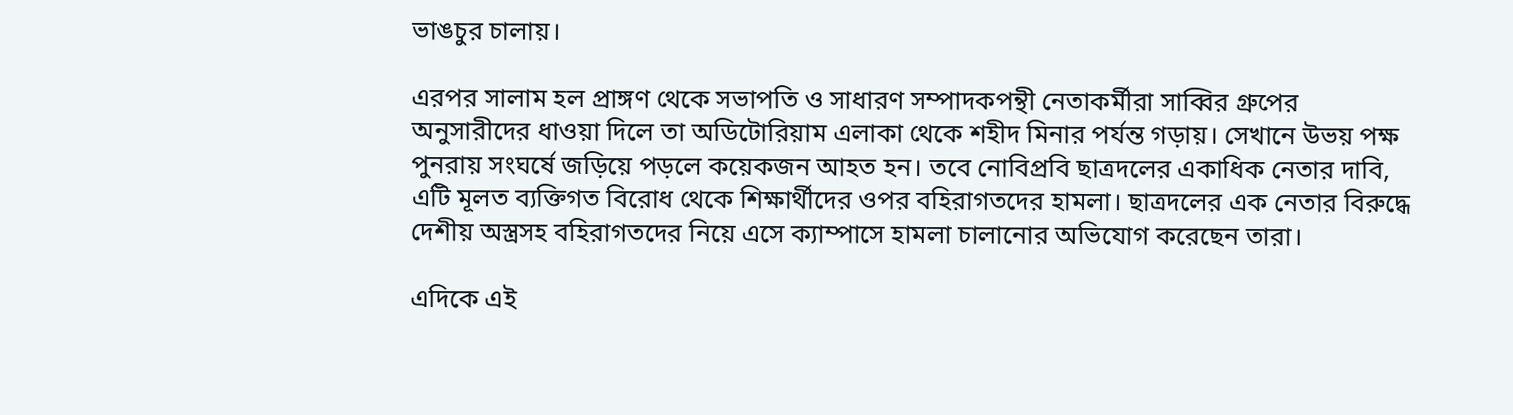ভাঙচুর চালায়।

এরপর সালাম হল প্রাঙ্গণ থেকে সভাপতি ও সাধারণ সম্পাদকপন্থী নেতাকর্মীরা সাব্বির গ্রুপের অনুসারীদের ধাওয়া দিলে তা অডিটোরিয়াম এলাকা থেকে শহীদ মিনার পর্যন্ত গড়ায়। সেখানে উভয় পক্ষ পুনরায় সংঘর্ষে জড়িয়ে পড়লে কয়েকজন আহত হন। তবে নোবিপ্রবি ছাত্রদলের একাধিক নেতার দাবি, এটি মূলত ব্যক্তিগত বিরোধ থেকে শিক্ষার্থীদের ওপর বহিরাগতদের হামলা। ছাত্রদলের এক নেতার বিরুদ্ধে দেশীয় অস্ত্রসহ বহিরাগতদের নিয়ে এসে ক্যাম্পাসে হামলা চালানোর অভিযোগ করেছেন তারা।

এদিকে এই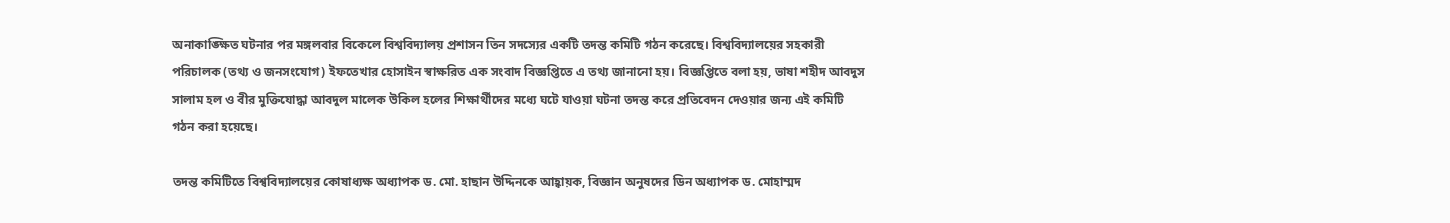অনাকাঙ্ক্ষিত ঘটনার পর মঙ্গলবার বিকেলে বিশ্ববিদ্যালয় প্রশাসন তিন সদস্যের একটি তদন্ত কমিটি গঠন করেছে। বিশ্ববিদ্যালয়ের সহকারী পরিচালক (তথ্য ও জনসংযোগ) ইফতেখার হোসাইন স্বাক্ষরিত এক সংবাদ বিজ্ঞপ্তিতে এ তথ্য জানানো হয়। বিজ্ঞপ্তিতে বলা হয়, ভাষা শহীদ আবদুস সালাম হল ও বীর মুক্তিযোদ্ধা আবদুল মালেক উকিল হলের শিক্ষার্থীদের মধ্যে ঘটে যাওয়া ঘটনা তদন্ত করে প্রতিবেদন দেওয়ার জন্য এই কমিটি গঠন করা হয়েছে।

তদন্ত কমিটিতে বিশ্ববিদ্যালয়ের কোষাধ্যক্ষ অধ্যাপক ড. মো. হাছান উদ্দিনকে আহ্বায়ক, বিজ্ঞান অনুষদের ডিন অধ্যাপক ড. মোহাম্মদ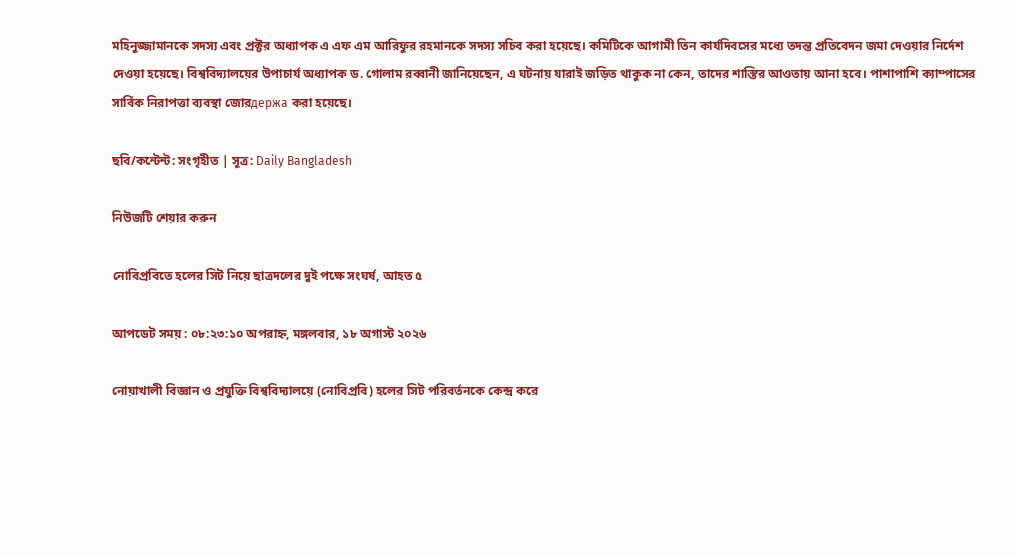মহিনুজ্জামানকে সদস্য এবং প্রক্টর অধ্যাপক এ এফ এম আরিফুর রহমানকে সদস্য সচিব করা হয়েছে। কমিটিকে আগামী তিন কার্যদিবসের মধ্যে তদন্ত প্রতিবেদন জমা দেওয়ার নির্দেশ দেওয়া হয়েছে। বিশ্ববিদ্যালয়ের উপাচার্য অধ্যাপক ড. গোলাম রব্বানী জানিয়েছেন, এ ঘটনায় যারাই জড়িত থাকুক না কেন, তাদের শাস্তির আওতায় আনা হবে। পাশাপাশি ক্যাম্পাসের সার্বিক নিরাপত্তা ব্যবস্থা জোরдержа করা হয়েছে।

ছবি/কন্টেন্ট: সংগৃহীত | সূত্র: Daily Bangladesh

নিউজটি শেয়ার করুন

নোবিপ্রবিতে হলের সিট নিয়ে ছাত্রদলের দুই পক্ষে সংঘর্ষ, আহত ৫

আপডেট সময় : ০৮:২৩:১০ অপরাহ্ন, মঙ্গলবার, ১৮ অগাস্ট ২০২৬

নোয়াখালী বিজ্ঞান ও প্রযুক্তি বিশ্ববিদ্যালয়ে (নোবিপ্রবি) হলের সিট পরিবর্তনকে কেন্দ্র করে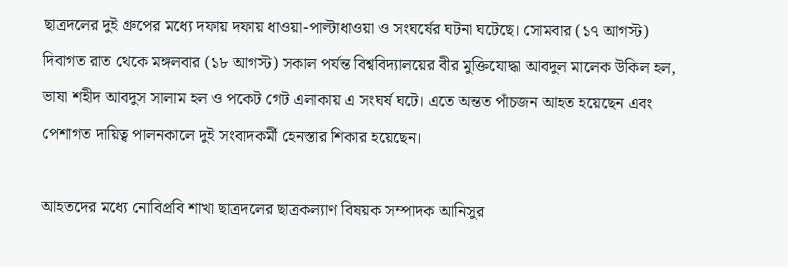ছাত্রদলের দুই গ্রুপের মধ্যে দফায় দফায় ধাওয়া-পাল্টাধাওয়া ও সংঘর্ষের ঘটনা ঘটেছে। সোমবার (১৭ আগস্ট) দিবাগত রাত থেকে মঙ্গলবার (১৮ আগস্ট) সকাল পর্যন্ত বিশ্ববিদ্যালয়ের বীর মুক্তিযোদ্ধা আবদুল মালেক উকিল হল, ভাষা শহীদ আবদুস সালাম হল ও পকেট গেট এলাকায় এ সংঘর্ষ ঘটে। এতে অন্তত পাঁচজন আহত হয়েছেন এবং পেশাগত দায়িত্ব পালনকালে দুই সংবাদকর্মী হেনস্তার শিকার হয়েছেন।

আহতদের মধ্যে নোবিপ্রবি শাখা ছাত্রদলের ছাত্রকল্যাণ বিষয়ক সম্পাদক আনিসুর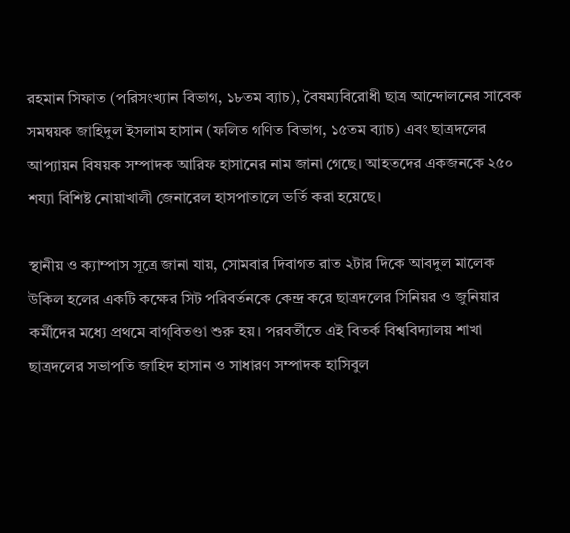রহমান সিফাত (পরিসংখ্যান বিভাগ, ১৮তম ব্যাচ), বৈষম্যবিরোধী ছাত্র আন্দোলনের সাবেক সমন্বয়ক জাহিদুল ইসলাম হাসান (ফলিত গণিত বিভাগ, ১৫তম ব্যাচ) এবং ছাত্রদলের আপ্যায়ন বিষয়ক সম্পাদক আরিফ হাসানের নাম জানা গেছে। আহতদের একজনকে ২৫০ শয্যা বিশিষ্ট নোয়াখালী জেনারেল হাসপাতালে ভর্তি করা হয়েছে।

স্থানীয় ও ক্যাম্পাস সূত্রে জানা যায়, সোমবার দিবাগত রাত ২টার দিকে আবদুল মালেক উকিল হলের একটি কক্ষের সিট পরিবর্তনকে কেন্দ্র করে ছাত্রদলের সিনিয়র ও জুনিয়ার কর্মীদের মধ্যে প্রথমে বাগ্‌বিতণ্ডা শুরু হয়। পরবর্তীতে এই বিতর্ক বিশ্ববিদ্যালয় শাখা ছাত্রদলের সভাপতি জাহিদ হাসান ও সাধারণ সম্পাদক হাসিবুল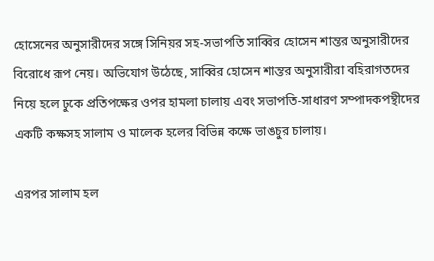হোসেনের অনুসারীদের সঙ্গে সিনিয়র সহ-সভাপতি সাব্বির হোসেন শান্তর অনুসারীদের বিরোধে রূপ নেয়। অভিযোগ উঠেছে, সাব্বির হোসেন শান্তর অনুসারীরা বহিরাগতদের নিয়ে হলে ঢুকে প্রতিপক্ষের ওপর হামলা চালায় এবং সভাপতি-সাধারণ সম্পাদকপন্থীদের একটি কক্ষসহ সালাম ও মালেক হলের বিভিন্ন কক্ষে ভাঙচুর চালায়।

এরপর সালাম হল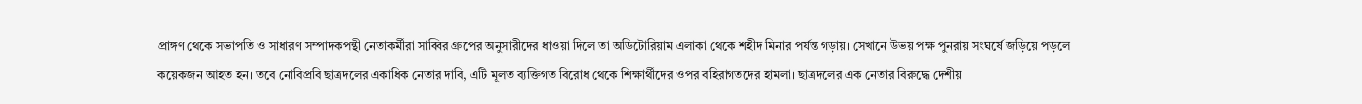প্রাঙ্গণ থেকে সভাপতি ও সাধারণ সম্পাদকপন্থী নেতাকর্মীরা সাব্বির গ্রুপের অনুসারীদের ধাওয়া দিলে তা অডিটোরিয়াম এলাকা থেকে শহীদ মিনার পর্যন্ত গড়ায়। সেখানে উভয় পক্ষ পুনরায় সংঘর্ষে জড়িয়ে পড়লে কয়েকজন আহত হন। তবে নোবিপ্রবি ছাত্রদলের একাধিক নেতার দাবি, এটি মূলত ব্যক্তিগত বিরোধ থেকে শিক্ষার্থীদের ওপর বহিরাগতদের হামলা। ছাত্রদলের এক নেতার বিরুদ্ধে দেশীয়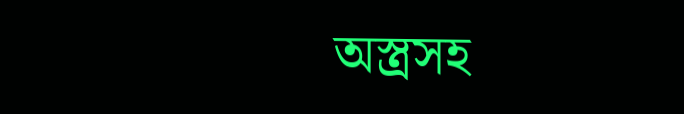অস্ত্রসহ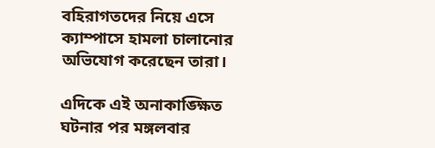বহিরাগতদের নিয়ে এসে ক্যাম্পাসে হামলা চালানোর অভিযোগ করেছেন তারা।

এদিকে এই অনাকাঙ্ক্ষিত ঘটনার পর মঙ্গলবার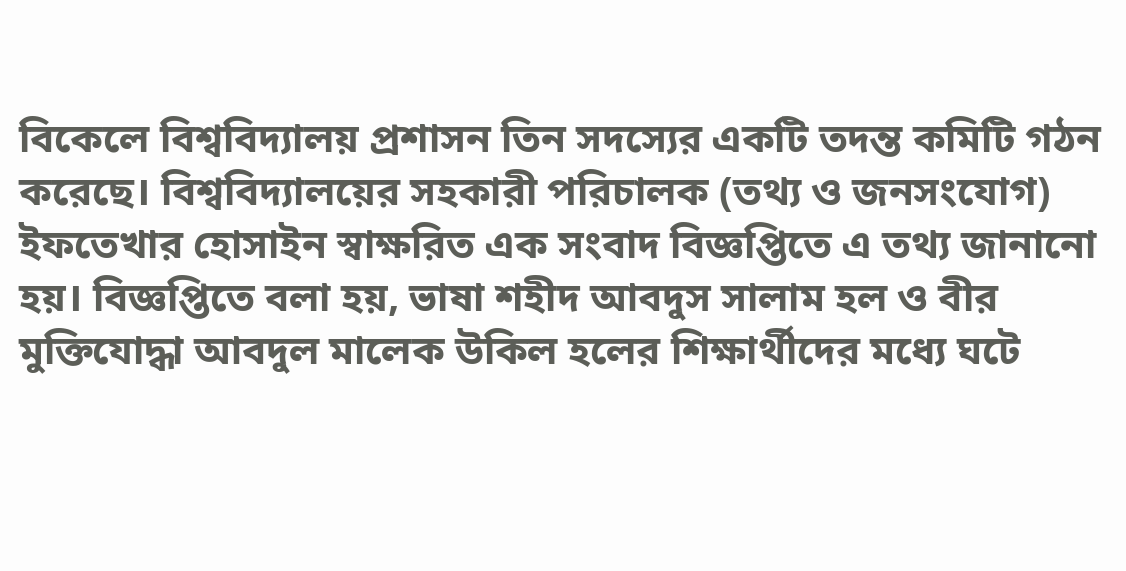বিকেলে বিশ্ববিদ্যালয় প্রশাসন তিন সদস্যের একটি তদন্ত কমিটি গঠন করেছে। বিশ্ববিদ্যালয়ের সহকারী পরিচালক (তথ্য ও জনসংযোগ) ইফতেখার হোসাইন স্বাক্ষরিত এক সংবাদ বিজ্ঞপ্তিতে এ তথ্য জানানো হয়। বিজ্ঞপ্তিতে বলা হয়, ভাষা শহীদ আবদুস সালাম হল ও বীর মুক্তিযোদ্ধা আবদুল মালেক উকিল হলের শিক্ষার্থীদের মধ্যে ঘটে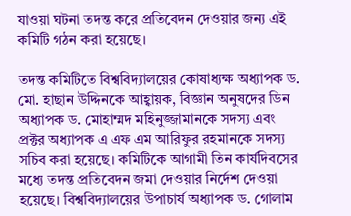যাওয়া ঘটনা তদন্ত করে প্রতিবেদন দেওয়ার জন্য এই কমিটি গঠন করা হয়েছে।

তদন্ত কমিটিতে বিশ্ববিদ্যালয়ের কোষাধ্যক্ষ অধ্যাপক ড. মো. হাছান উদ্দিনকে আহ্বায়ক, বিজ্ঞান অনুষদের ডিন অধ্যাপক ড. মোহাম্মদ মহিনুজ্জামানকে সদস্য এবং প্রক্টর অধ্যাপক এ এফ এম আরিফুর রহমানকে সদস্য সচিব করা হয়েছে। কমিটিকে আগামী তিন কার্যদিবসের মধ্যে তদন্ত প্রতিবেদন জমা দেওয়ার নির্দেশ দেওয়া হয়েছে। বিশ্ববিদ্যালয়ের উপাচার্য অধ্যাপক ড. গোলাম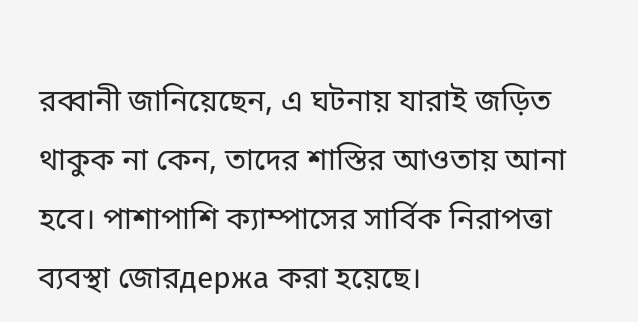রব্বানী জানিয়েছেন, এ ঘটনায় যারাই জড়িত থাকুক না কেন, তাদের শাস্তির আওতায় আনা হবে। পাশাপাশি ক্যাম্পাসের সার্বিক নিরাপত্তা ব্যবস্থা জোরдержа করা হয়েছে।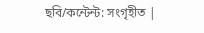ছবি/কন্টেন্ট: সংগৃহীত |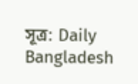সূত্র: Daily Bangladesh